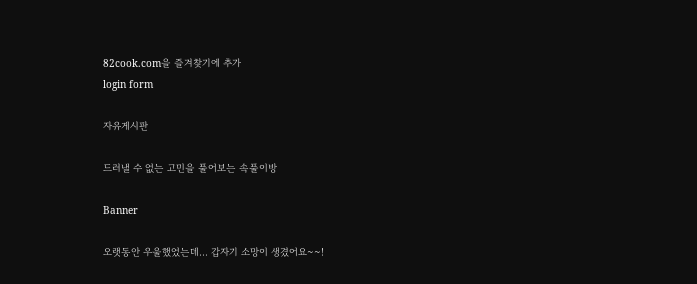82cook.com을 즐겨찾기에 추가
login form

자유게시판

드러낼 수 없는 고민을 풀어보는 속풀이방

Banner

오랫동안 우울했었는데... 갑자기 소망이 생겼어요~~!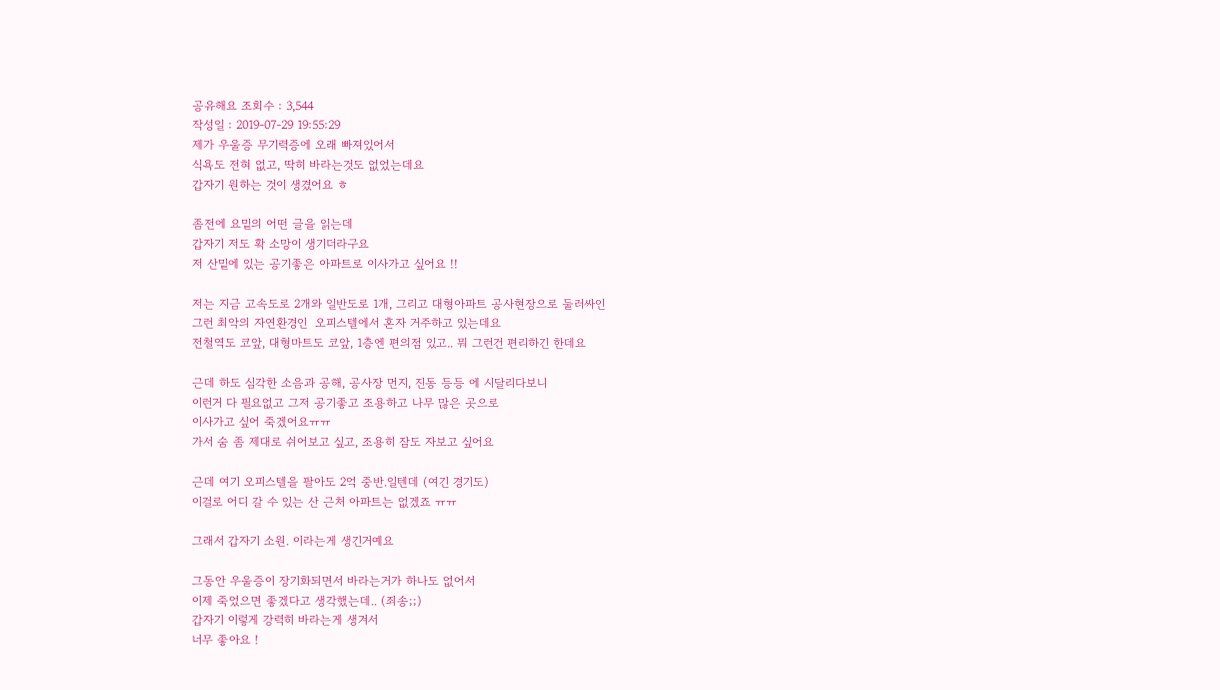공유해요 조회수 : 3,544
작성일 : 2019-07-29 19:55:29
제가 우울증 무기력증에 오래 빠져있어서
식욕도 전혀 없고, 딱히 바라는것도 없었는데요
갑자기 원하는 것이 생겼어요 ㅎ

좀전에 요밑의 어떤 글을 읽는데
갑자기 저도 확 소망이 생기더라구요
저 산밑에 있는 공기좋은 아파트로 이사가고 싶어요 !!

저는 지금 고속도로 2개와 일반도로 1개, 그리고 대형아파트 공사현장으로 둘러싸인
그런 최악의 자연환경인  오피스텔에서 혼자 거주하고 있는데요
전철역도 코앞, 대형마트도 코앞, 1층엔 편의점 있고.. 뭐 그런건 편리하긴 한데요

근데 하도 심각한 소음과 공해, 공사장 먼지, 진동 등등 에 시달리다보니
이런거 다 필요없고 그저 공기좋고 조용하고 나무 많은 곳으로
이사가고 싶어 죽겠어요ㅠㅠ
가서 숨 좀 제대로 쉬어보고 싶고, 조용히 잠도 자보고 싶어요

근데 여기 오피스텔을 팔아도 2억 중반.일텐데 (여긴 경기도)
이걸로 어디 갈 수 있는 산 근처 아파트는 없겠죠 ㅠㅠ

그래서 갑자기 소원. 이라는게 생긴거예요

그동안 우울증이 장기화되면서 바라는거가 하나도 없어서
이제 죽었으면 좋겠다고 생각했는데.. (죄송;;)
갑자기 이렇게 강력히 바라는게 생겨서
너무 좋아요 !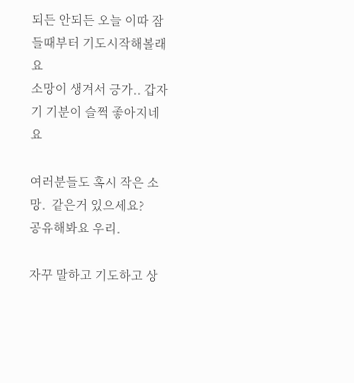되든 안되든 오늘 이따 잠들때부터 기도시작해볼래요
소망이 생겨서 긍가.. 갑자기 기분이 슬쩍 좋아지네요

여러분들도 혹시 작은 소망.  같은거 있으세요?
공유해봐요 우리.

자꾸 말하고 기도하고 상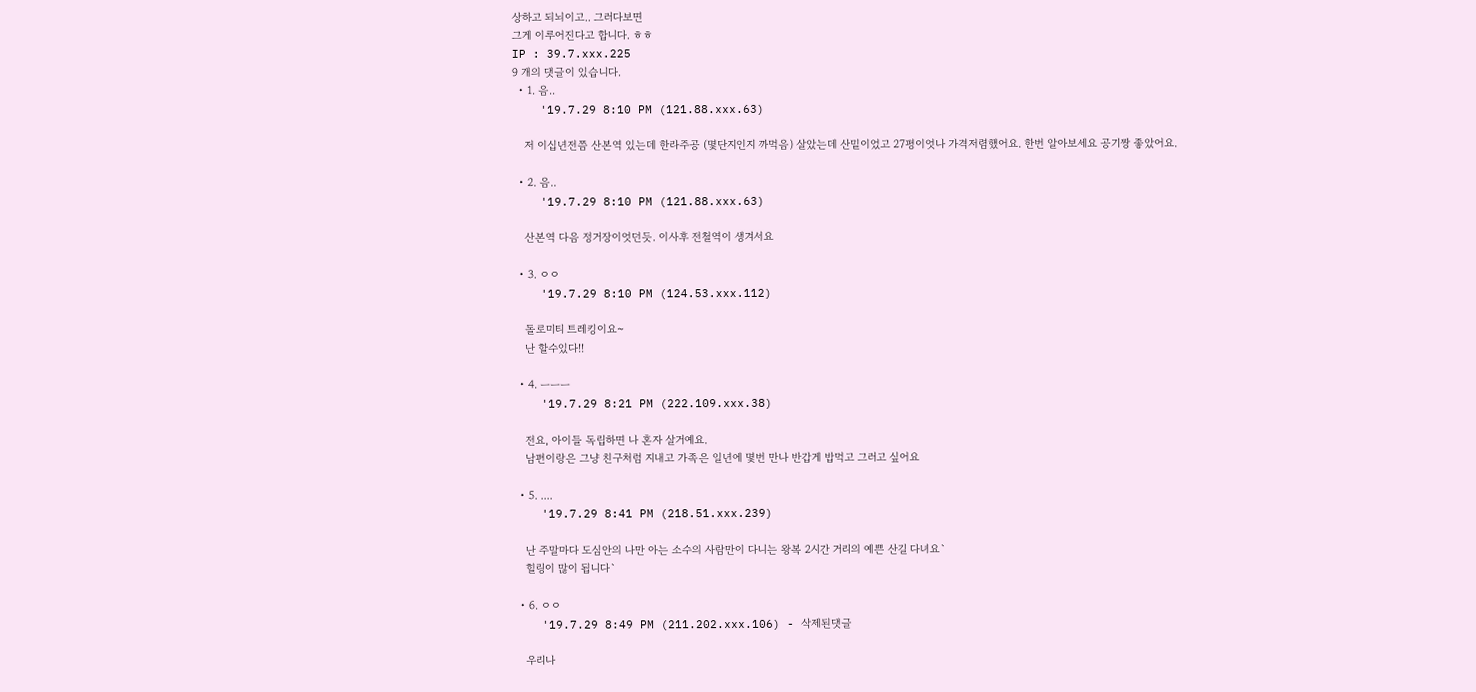상하고 되뇌이고.. 그러다보면
그게 이루어진다고 합니다. ㅎㅎ
IP : 39.7.xxx.225
9 개의 댓글이 있습니다.
  • 1. 음..
    '19.7.29 8:10 PM (121.88.xxx.63)

    저 이십년전쯤 산본역 있는데 한라주공 (몇단지인지 까먹음) 살았는데 산밑이었고 27평이엇나 가격저렴했어요. 한번 알아보세요 공기짱 좋았어요.

  • 2. 음..
    '19.7.29 8:10 PM (121.88.xxx.63)

    산본역 다음 정거장이엇던듯. 이사후 전철역이 생겨서요

  • 3. ㅇㅇ
    '19.7.29 8:10 PM (124.53.xxx.112)

    돌로미티 트레킹이요~
    난 할수있다!!

  • 4. ㅡㅡㅡ
    '19.7.29 8:21 PM (222.109.xxx.38)

    전요, 아이들 독립하면 나 혼자 살거예요.
    남편이랑은 그냥 친구처럼 지내고 가족은 일년에 몇번 만나 반갑게 밥먹고 그러고 싶어요

  • 5. ....
    '19.7.29 8:41 PM (218.51.xxx.239)

    난 주말마다 도심안의 나만 아는 소수의 사람만이 다니는 왕복 2시간 거리의 예쁜 산길 다녀요`
    힐링이 많이 됩니다`

  • 6. ㅇㅇ
    '19.7.29 8:49 PM (211.202.xxx.106) - 삭제된댓글

    우리나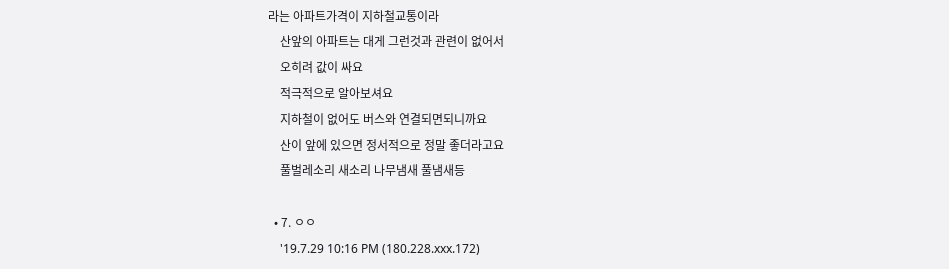라는 아파트가격이 지하철교통이라
    산앞의 아파트는 대게 그런것과 관련이 없어서
    오히려 값이 싸요
    적극적으로 알아보셔요
    지하철이 없어도 버스와 연결되면되니까요
    산이 앞에 있으면 정서적으로 정말 좋더라고요
    풀벌레소리 새소리 나무냄새 풀냄새등

  • 7. ㅇㅇ
    '19.7.29 10:16 PM (180.228.xxx.172)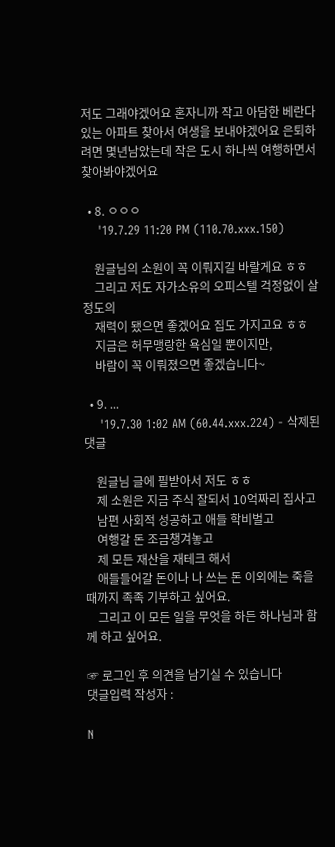저도 그래야겠어요 혼자니까 작고 아담한 베란다있는 아파트 찾아서 여생을 보내야겠어요 은퇴하려면 몇년남았는데 작은 도시 하나씩 여행하면서 찾아봐야겠어요

  • 8. ㅇㅇㅇ
    '19.7.29 11:20 PM (110.70.xxx.150)

    원글님의 소원이 꼭 이뤄지길 바랄게요 ㅎㅎ
    그리고 저도 자가소유의 오피스텔 걱정없이 살 정도의
    재력이 됐으면 좋겠어요 집도 가지고요 ㅎㅎ
    지금은 허무맹랑한 욕심일 뿐이지만,
    바람이 꼭 이뤄졌으면 좋겠습니다~

  • 9. ...
    '19.7.30 1:02 AM (60.44.xxx.224) - 삭제된댓글

    원글님 글에 필받아서 저도 ㅎㅎ
    제 소원은 지금 주식 잘되서 10억짜리 집사고
    남편 사회적 성공하고 애들 학비벌고
    여행갈 돈 조금챙겨놓고
    제 모든 재산을 재테크 해서
    애들들어갈 돈이나 나 쓰는 돈 이외에는 죽을때까지 족족 기부하고 싶어요.
    그리고 이 모든 일을 무엇을 하든 하나님과 함께 하고 싶어요.

☞ 로그인 후 의견을 남기실 수 있습니다
댓글입력 작성자 :

N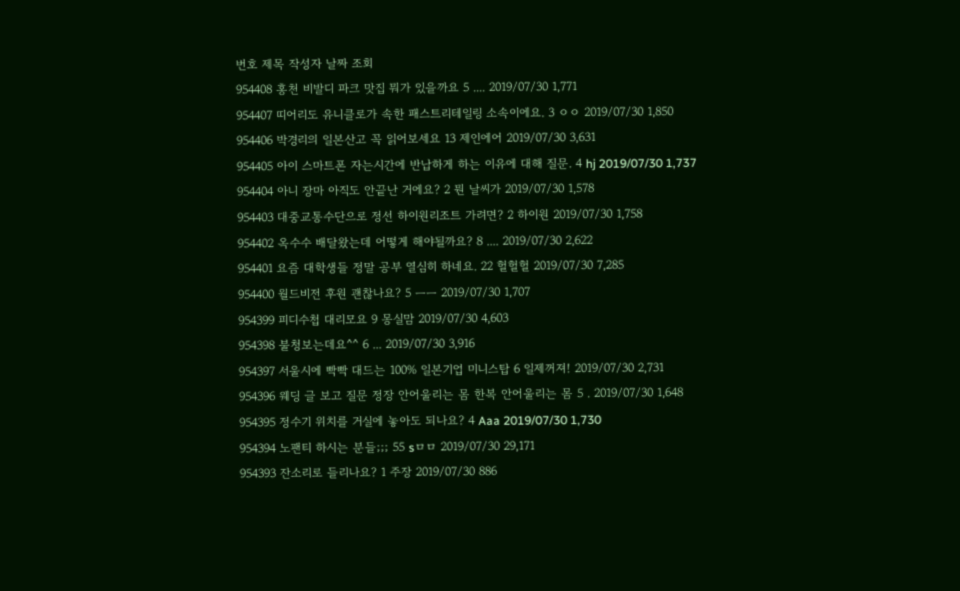번호 제목 작성자 날짜 조회
954408 홍천 비발디 파크 맛집 뭐가 있을까요 5 .... 2019/07/30 1,771
954407 띠어리도 유니클로가 속한 패스트리테일링 소속이에요. 3 ㅇㅇ 2019/07/30 1,850
954406 박경리의 일본산고 꼭 읽어보세요 13 제인에어 2019/07/30 3,631
954405 아이 스마트폰 자는시간에 반납하게 하는 이유에 대해 질문. 4 hj 2019/07/30 1,737
954404 아니 장마 아직도 안끝난 거에요? 2 뭔 날씨가 2019/07/30 1,578
954403 대중교통수단으로 정선 하이원리조트 가려면? 2 하이원 2019/07/30 1,758
954402 옥수수 배달왔는데 어떻게 해야될까요? 8 .... 2019/07/30 2,622
954401 요즘 대학생들 정말 공부 열심히 하네요. 22 헐헐헐 2019/07/30 7,285
954400 월드비전 후원 괜찮나요? 5 ㅡㅡ 2019/07/30 1,707
954399 피디수첩 대리모요 9 몽실맘 2019/07/30 4,603
954398 불청보는데요^^ 6 ... 2019/07/30 3,916
954397 서울시에 빡빡 대드는 100% 일본기업 미니스탑 6 일제꺼져! 2019/07/30 2,731
954396 웨딩 글 보고 질문 정장 안어울리는 몸 한복 안어울리는 몸 5 . 2019/07/30 1,648
954395 정수기 위치를 거실에 놓아도 되나요? 4 Aaa 2019/07/30 1,730
954394 노팬티 하시는 분들;;; 55 sㅁㅁ 2019/07/30 29,171
954393 잔소리로 들리나요? 1 주장 2019/07/30 886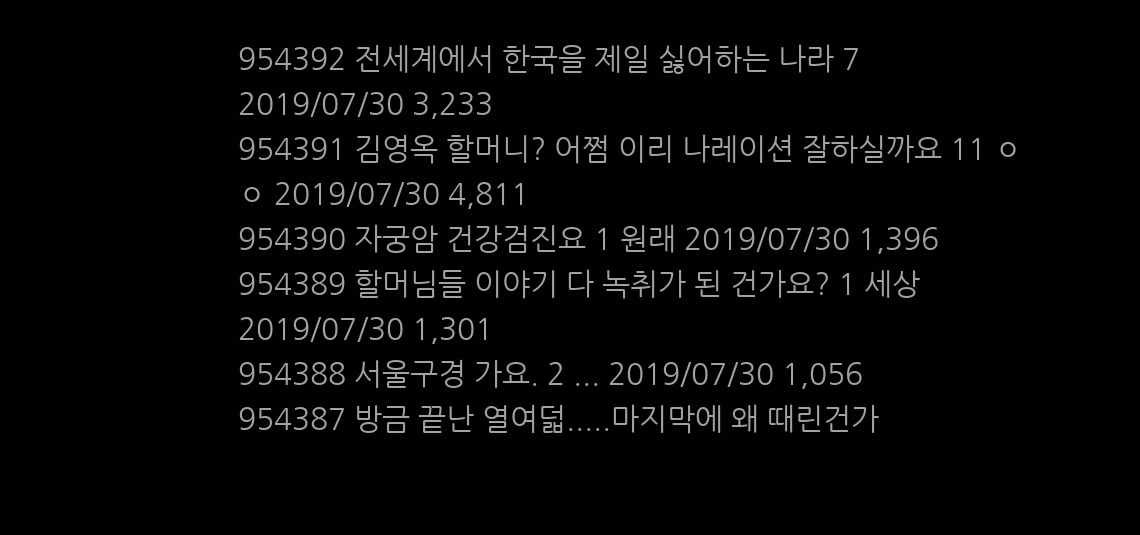954392 전세계에서 한국을 제일 싫어하는 나라 7 2019/07/30 3,233
954391 김영옥 할머니? 어쩜 이리 나레이션 잘하실까요 11 ㅇㅇ 2019/07/30 4,811
954390 자궁암 건강검진요 1 원래 2019/07/30 1,396
954389 할머님들 이야기 다 녹취가 된 건가요? 1 세상 2019/07/30 1,301
954388 서울구경 가요. 2 ... 2019/07/30 1,056
954387 방금 끝난 열여덟.....마지막에 왜 때린건가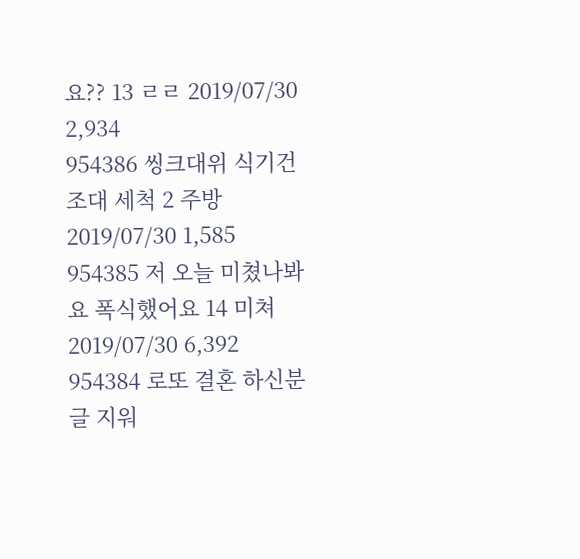요?? 13 ㄹㄹ 2019/07/30 2,934
954386 씽크대위 식기건조대 세척 2 주방 2019/07/30 1,585
954385 저 오늘 미쳤나봐요 폭식했어요 14 미쳐 2019/07/30 6,392
954384 로또 결혼 하신분 글 지워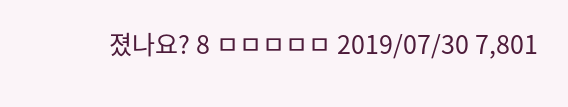졌나요? 8 ㅁㅁㅁㅁㅁ 2019/07/30 7,801